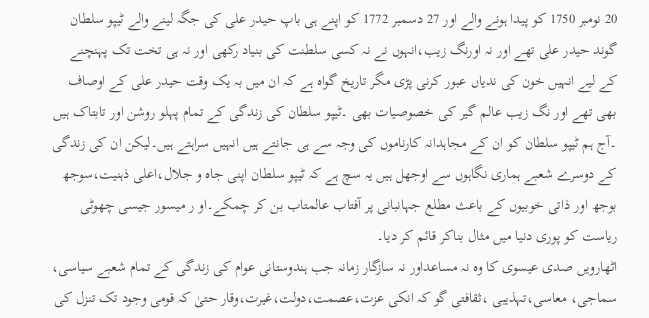20 نومبر 1750 کو پیدا ہونے والے اور 27 دسمبر 1772 کو اپنے ہی باپ حیدر علی کی جگہ لینے والے ٹیپو سلطان گوند حیدر علی تھے اور نہ اورنگ زیب،انہوں نے نہ کسی سلطنت کی بنیاد رکھی اور نہ ہی تخت تک پہنچنے کے لیے انہیں خون کی ندیاں عبور کرنی پڑی مگر تاریخ گواہ ہے کہ ان میں بہ یک وقت حیدر علی کے اوصاف بھی تھے اور نگ زیب عالم گیر کی خصوصیات بھی ۔ٹیپو سلطان کی زندگی کے تمام پہلو روشن اور تابتاک ہیں ۔آج ہم ٹیپو سلطان کو ان کے مجاہدانہ کارناموں کی وجہ سے ہی جانتے ہیں انہیں سراہتے ہیں۔لیکن ان کی زندگی کے دوسرے شعبے ہماری نگاہوں سے اوجھل ہیں یہ سچ ہے کہ ٹیپو سلطان اپنی جاہ و جلال،اعلی ذہنیت،سوجھ بوجھ اور ذاتی خوبیوں کے باعث مطلع جہانبانی پر آفتاب عالمتاب بن کر چمکے۔او ر میسور جیسی چھوٹی ریاست کو پوری دنیا میں مثال بناکر قائم کر دیا۔
اٹھارویں صدی عیسوی کا وہ نہ مساعداور نہ سازگار زمانہ جب ہندوستانی عوام کی زندگی کے تمام شعبے سیاسی، سماجی، معاسی،تہذیبی ،ثقافتی گو کہ انکی عزت،عصمت،دولت،غیرت،وقار حتیٰ کہ قومی وجود تک تنزل کی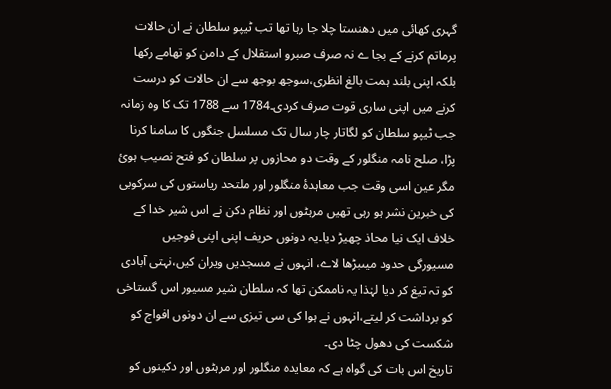گہری کھائی میں دھنستا چلا جا رہا تھا تب ٹیپو سلطان نے ان حالات پرماتم کرنے کے بجا ے نہ صرف صبرو استقلال کے دامن کو تھامے رکھا بلکہ اپنی بلند ہمت بالغ انظری،سوجھ بوجھ سے ان حالات کو درست کرنے میں اپنی ساری قوت صرف کردی۔1784 سے 1788 تک کا وہ زمانہ جب ٹیپو سلطان کو لگاتار چار سال تک مسلسل جنگوں کا سامنا کرنا پڑا، صلح نامہ منگلور کے وقت دو محازوں پر سلطان کو فتح نصیب ہویٔ مگر عین اسی وقت جب معاہدۂ منگلور اور ملتحد ریاستوں کی سرکوبی کی خبرین نشر ہو رہی تھیں مرہٹوں اور نظام دکن نے اس شیر خدا کے خلاف ایک نیا محاذ چھیڑ دیا۔یہ دونوں حریف اپنی اپنی فوجیں مسیورگی حدود میںبڑھا لاے، انہوں نے مسجدیں ویران کیں،نہتی آبادی کو تہ تیغ کر دیا لہٰذا یہ ناممکن تھا کہ سلطان شیر مسیور اس گستاخی کو برداشت کر لیتے،انہوں نے ہوا کی سی تیزی سے ان دونوں افواج کو شکست کی دھول چٹا دی۔
تاریخ اس بات کی گواہ ہے کہ معایدہ منگلور اور مرہٹوں اور دکینوں کو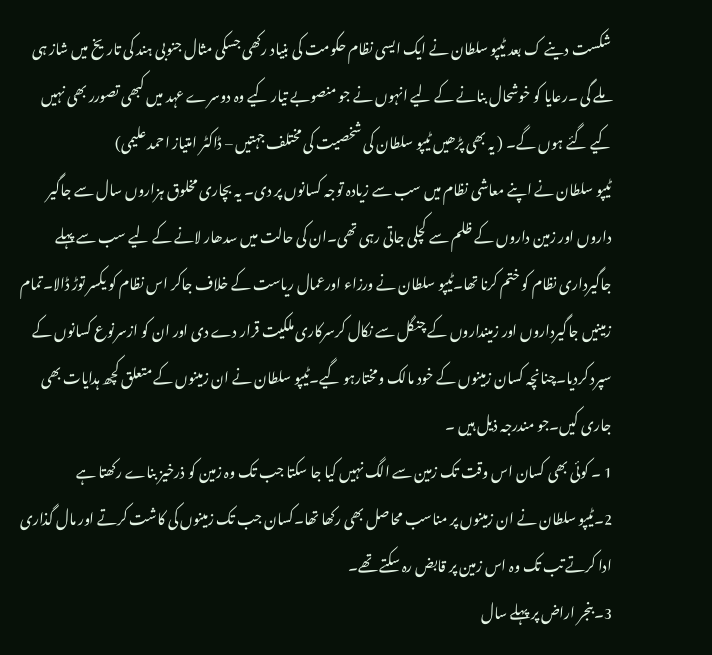شکست دینے ک بعد ٹیپو سلطان نے ایک ایسی نظام حکومت کی بنیاد رکھی جسکی مثال جنوبی ہند کی تاریخ میں شاز ہی ملے گی ۔رعایا کو خوشحال بنانے کے لیے انہوں نے جو منصوبے تیار کیے وہ دوسرے عہد میں کبھی تصورر بھی نہیں کیے گئے ہوں گے۔ ( یہ بھی پڑھیں ٹیپو سلطان کی شخصیت کی مختلف جہتیں – ڈاکٹر امتیاز احمد علیمی)
ٹیپو سلطان نے اپنے معاشی نظام میں سب سے زیادہ توجہ کسانوں پر دی۔ یہ بچاری مخلوق ہزاروں سال سے جاگیر داروں اور زمین داروں کے ظلم سے کچلی جاتی رہی تھی۔ان کی حالت میں سدھار لانے کے لیے سب سے پہلے جاگیرداری نظام کو ختم کرنا تھا۔ٹیپو سلطان نے ورزاء اورعمال ریاست کے خلاف جاکر اس نظام کو یکسر توڑ ڈالا۔تمام زمینیں جاگیرداروں اور زمینداروں کے چنگل سے نکال کرسرکاری ملکیت قرار دے دی اور ان کو ازسرنوع کسانوں کے سپرد کردیا۔چنانچہ کسان زمینوں کے خود مالک ومختارہو گیے۔ٹیپو سلطان نے ان زمینوں کے متعلق کچھ ہدایات بھی جاری کیں۔جو مندرجہ ذیل ہیں ۔
1 ۔ کوئی بھی کسان اس وقت تک زمین سے الگ نہیں کیا جا سکتا جب تک وہ زمین کو ذرخیز بناے رکھتا ہے
2۔ٹیپو سلطان نے ان زمینوں پر مناسب محاصل بھی رکھا تھا۔کسان جب تک زمینوں کی کاشت کرتے اور مال گذاری ادا کرتے تب تک وہ اس زمین پر قابض رہ سکتے تھے۔
3۔بنجر اراض پر پہلے سال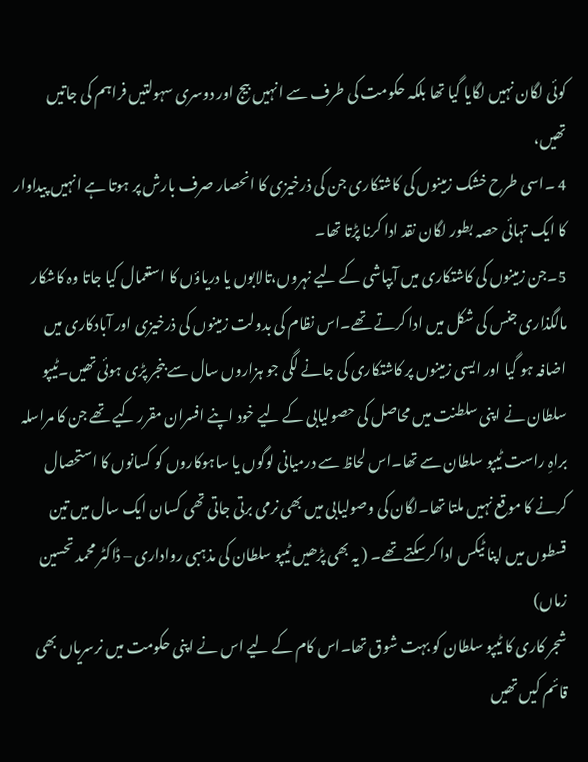کوئی لگان نہیں لگایا گیا تھا بلکہ حکومت کی طرف سے انہیں بیج اور دوسری سہولتیں فراہم کی جاتیں تھیں،
4 ۔اسی طرح خشک زمینوں کی کاشتکاری جن کی ذرخیزی کا انحصار صرف بارش پر ہوتا ہے انہیں پیداوار کا ایک تہائی حصہ بطور لگان نقد ادا کرنا پڑتا تھا۔
5۔جن زمینوں کی کاشتکاری میں آبپاشی کے لیے نہروں،تالابوں یا دریاؤں کا استعمال کیا جاتا وہ کاشکار مالگذاری جنس کی شکل میں ادا کرتے تھے۔اس نظام کی بدولت زمینوں کی ذرخیزی اور آبادکاری میں اضافہ ہو گیا اور ایسی زمینوں پر کاشتکاری کی جانے لگی جو ہزاروں سال سے بنجر پڑی ہوئی تھیں۔ٹیپو سلطان نے اپنی سلطنت میں محاصل کی حصولیابی کے لیے خود اپنے افسران مقرر کیے تھے جن کا مراسلہ براہِ راست ٹیپو سلطان سے تھا۔اس لحاظ سے درمیانی لوگوں یا ساہوکاروں کو کسانوں کا استحصال کرنے کا موقع نہیں ملتا تھا۔لگان کی وصولیابی میں بھی نرمی برتی جاتی تھی کسان ایک سال میں تین قسطوں میں اپنا ٹیکس ادا کرسکتے تھے۔ ( یہ بھی پڑھیں ٹیپو سلطان کی مذہبی رواداری – ڈاکٹر محمد تحسین زماں)
شجر کاری کا ٹیپو سلطان کو بہت شوق تھا۔اس کام کے لیے اس نے اپنی حکومت میں نرسریاں بھی قائم کیں تھیں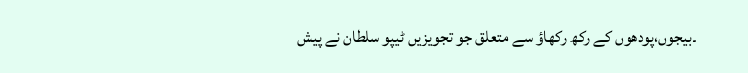۔بیجوں،پودھوں کے رکھ رکھاؤ سے متعلق جو تجویزیں ٹیپو سلطان نے پیش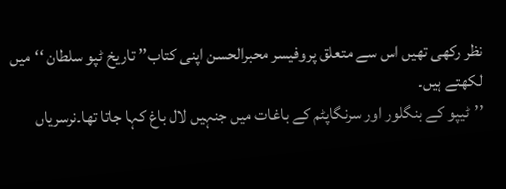نظر رکھی تھیں اس سے متعلق پروفیسر محبرالحسن اپنی کتاب’’ تاریخ ٹپو سلطان ‘‘میں لکھتے ہیں۔
’’ٹیپو کے بنگلور اور سرنگاپٹم کے باغات میں جنہیں لال باغ کہا جاتا تھا۔نرسریاں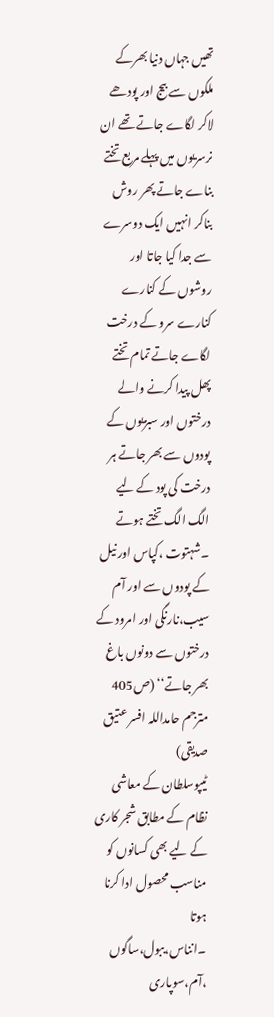تھیں جہاں دنیا بھرکے ملکوں سے بیج اور پودھے لاکر لگاے جاتے تھے ان نرسریوں میں پہلے مربع تختے بناے جاتے پھر روش بناکر انہیں ایک دوسرے سے جدا کیا جاتا اور روشوں کے کنارے کنارے سرو کے درخت لگاے جاتے تمام تختے پھل پیدا کرنے والے درختوں اور سبزیوں کے پودوں سے بھر جاتے ہر درخت کی پود کے لیے الگ الگ تختے ہوتے ۔شہتوت ،کپاس اور نیل کے پودوں سے اور آم سیب،نارنگی اور امرود کے درختوں سے دونوں باغ بھر جاتے‘‘ (ص405 مترجم حامداللہ افسر عتیق صدیقی)
ٹیپوسلطان کے معاشی نظام کے مطابق شجر کاری کے لیے بھی کسانوں کو مناسب محصول ادا کرنا ہوتا ۔انناس،ببول،ساگوں ،آم،سوپاری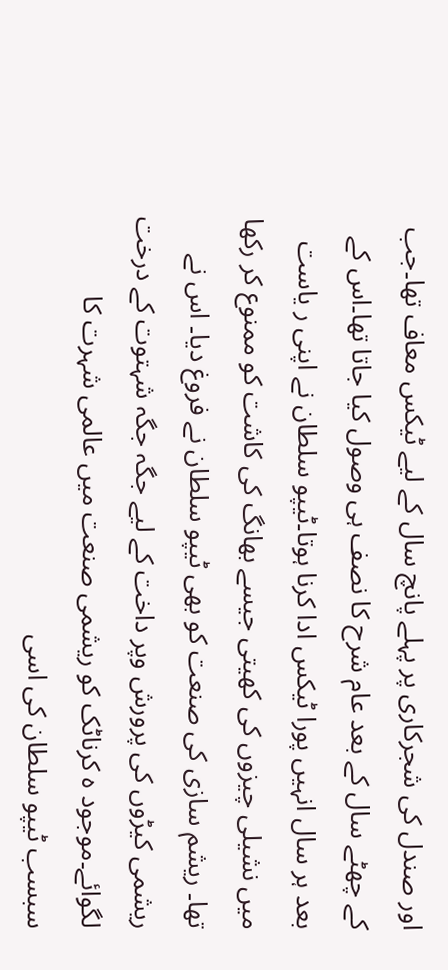اور صندل کی شجرکاری پر پہلے پانچ سال کے لیے ٹیکس معاف تھا۔جب کے چھٹے سال کے بعد عام شرح کا نصف ہی وصول کیا جاتا تھا۔اس کے بعد ہر سال انہیں پورا ٹیکس ادا کرنا ہوتا۔ٹیپو سلطان نے اپنی ر یاست میں نشیلی چیزوں کی کھیتی جیسے بھانگ کی کاشت کو ممنوع کر رکھا تھا۔ ریشم سازی کی صنعت کو بھی ٹیپو سلطان نے فروغ دیا۔ اس نے ریشمی کیڑوں کی پرورش وپر داخت کے لیے جگہ جگہ شہتوت کے درخت لگوائے۔موجود ہ کرناٹک کو ریشمی صنعت میں عالمی شہرت کا سبسب ٹیپو سلطان کی اسی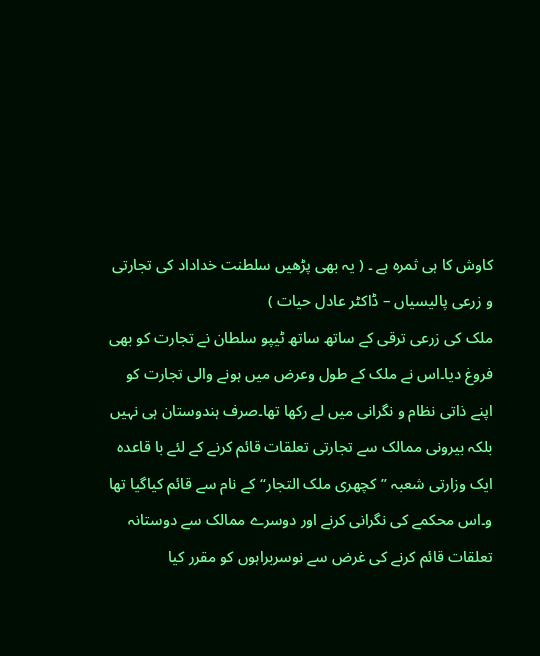کاوش کا ہی ثمرہ ہے ۔ ( یہ بھی پڑھیں سلطنت خداداد کی تجارتی و زرعی پالیسیاں – ڈاکٹر عادل حیات )
ملک کی زرعی ترقی کے ساتھ ساتھ ٹیپو سلطان نے تجارت کو بھی فروغ دیا۔اس نے ملک کے طول وعرض میں ہونے والی تجارت کو اپنے ذاتی نظام و نگرانی میں لے رکھا تھا۔صرف ہندوستان ہی نہیں بلکہ بیرونی ممالک سے تجارتی تعلقات قائم کرنے کے لئے با قاعدہ ایک وزارتی شعبہ ’’کچھری ملک التجار‘‘کے نام سے قائم کیاگیا تھا و۔اس محکمے کی نگرانی کرنے اور دوسرے ممالک سے دوستانہ تعلقات قائم کرنے کی غرض سے نوسربراہوں کو مقرر کیا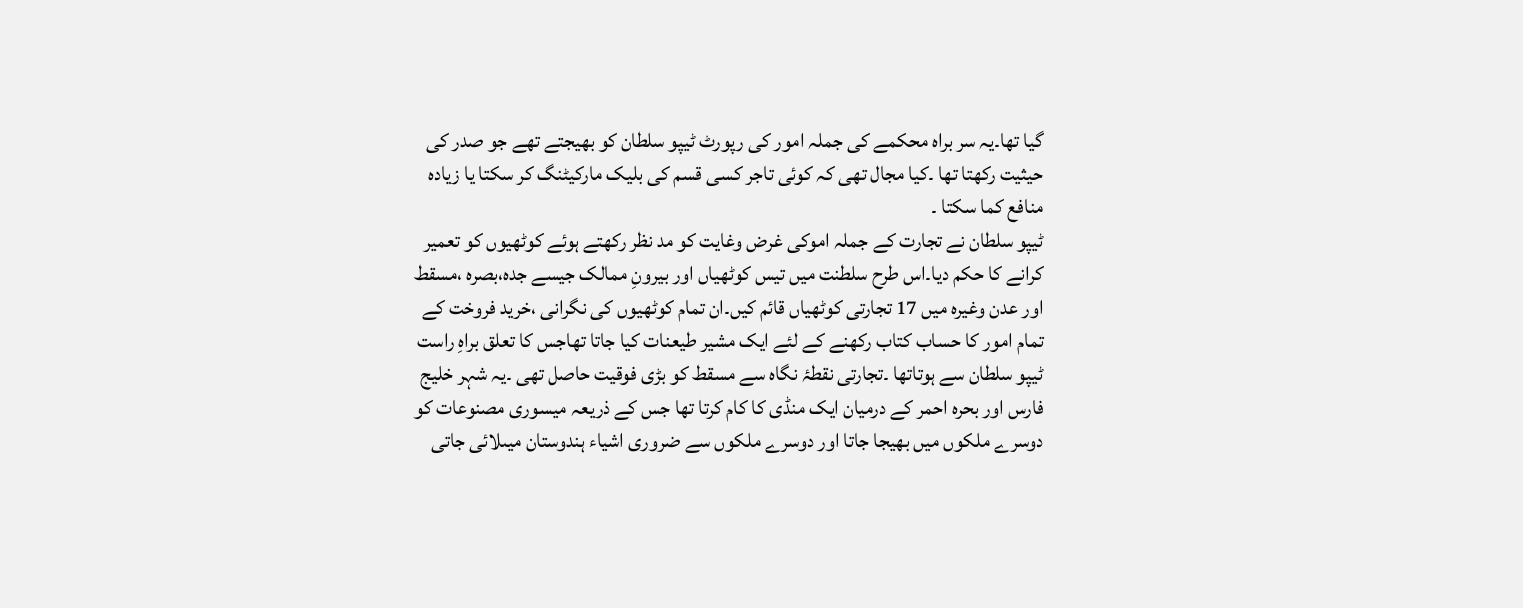گیا تھا۔یہ سر براہ محکمے کی جملہ امور کی رپورٹ ٹیپو سلطان کو بھیجتے تھے جو صدر کی حیثیت رکھتا تھا ۔کیا مجال تھی کہ کوئی تاجر کسی قسم کی بلیک مارکیٹنگ کر سکتا یا زیادہ منافع کما سکتا ۔
ٹیپو سلطان نے تجارت کے جملہ اموکی غرض وغایت کو مد نظر رکھتے ہوئے کوٹھیوں کو تعمیر کرانے کا حکم دیا۔اس طرح سلطنت میں تیس کوٹھیاں اور بیرونِ ممالک جیسے جدہ،بصرہ ،مسقط اور عدن وغیرہ میں 17 تجارتی کوٹھیاں قائم کیں۔ان تمام کوٹھیوں کی نگرانی ،خرید فروخت کے تمام امور کا حساب کتاب رکھنے کے لئے ایک مشیر طیعنات کیا جاتا تھاجس کا تعلق براہِ راست ٹیپو سلطان سے ہوتاتھا ۔تجارتی نقطۂ نگاہ سے مسقط کو بڑی فوقیت حاصل تھی ۔یہ شہر خلیج فارس اور بحرہ احمر کے درمیان ایک منڈی کا کام کرتا تھا جس کے ذریعہ میسوری مصنوعات کو دوسرے ملکوں میں بھیجا جاتا اور دوسرے ملکوں سے ضروری اشیاء ہندوستان میںلائی جاتی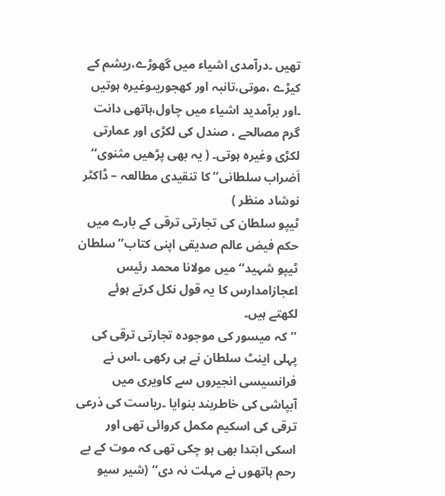تھیں ۔درآمدی اشیاء میں گھوڑے،ریشم کے کیڑے ،موتی،تانبہ اور کھجوریںوغیرہ ہوتیں ۔اور برآمدید اشیاء میں چاول،ہاتھی دانت گرم مصالحے ، صندل کی لکڑی اور عمارتی لکڑی وغیرہ ہوتی۔ ( یہ بھی پڑھیں مثنوی‘‘ اَضراب سلطانی’’ کا تنقیدی مطالعہ – ڈاکٹر نوشاد منظر )
ٹیپو سلطان کی تجارتی ترقی کے بارے میں حکم فیض عالم صدیقی اپنی کتاب’’سلطان ٹیپو شہید‘‘ میں مولانا محمد رئیس اعجازامدارس کا یہ قول نکل کرتے ہوئے لکھتے ہیں۔
’’کہ میسور کی موجودہ تجارتی ترقی کی پہلی اینٹ سلطان نے ہی رکھی ۔اس نے فرانسیسی انجیروں سے کاویری میں آبپاشی کی خاطربند بنوایا ۔ریاست کی ذرعی ترقی کی اسکیم مکمل کروائی تھی اور اسکی ابتدا بھی ہو چکی تھی کہ موت کے بے رحم ہاتھوں نے مہلت نہ دی‘‘ (شیر سیو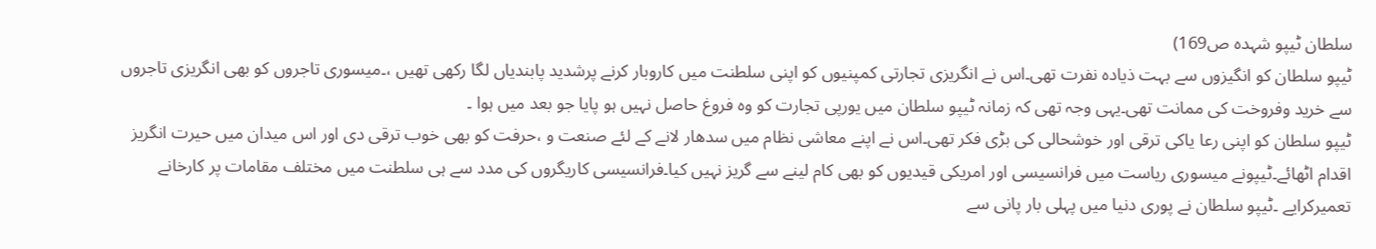سلطان ٹیپو شہدہ ص169)
ٹیپو سلطان کو انگیزوں سے بہت ذیادہ نفرت تھی۔اس نے انگریزی تجارتی کمپنیوں کو اپنی سلطنت میں کاروبار کرنے پرشدید پابندیاں لگا رکھی تھیں ،۔میسوری تاجروں کو بھی انگریزی تاجروں سے خرید وفروخت کی ممانت تھی۔یہی وجہ تھی کہ زمانہ ٹیپو سلطان میں یورپی تجارت کو وہ فروغ حاصل نہیں ہو پایا جو بعد میں ہوا ۔
ٹیپو سلطان کو اپنی رعا یاکی ترقی اور خوشحالی کی بڑی فکر تھی۔اس نے اپنے معاشی نظام میں سدھار لانے کے لئے صنعت و ،حرفت کو بھی خوب ترقی دی اور اس میدان میں حیرت انگریز اقدام اٹھائے۔ٹیپونے میسوری ریاست میں فرانسیسی اور امریکی قیدیوں کو بھی کام لینے سے گریز نہیں کیا۔فرانسیسی کاریگروں کی مدد سے ہی سلطنت میں مختلف مقامات پر کارخانے تعمیرکرایے ۔ٹیپو سلطان نے پوری دنیا میں پہلی بار پانی سے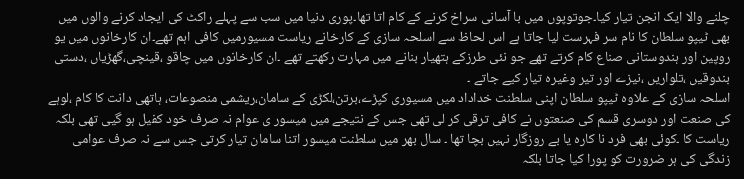چلنے والا ایک انجن تیار کیا۔جوتوپوں میں با آسانی سراخ کرنے کے کام اتا تھا۔پوری دنیا میں سب سے پہلے راکٹ کی ایجاد کرنے والوں میں بھی ٹیپو سلطان کا نام سر فہرست لیا جاتا ہے اس لحاظ سے اسلحہ سازی کے کارخانے ریاست مسیورمیں کافی اہم تھے۔ان کارخانوں میں یو روپین اور ہندوستانی صناع کام کرتے تھے جو نئی طرزکے ہتھیار بنانے میں مہارت رکھتے تھے ۔ان کارخانوں میں چاقو ،قینچی،گھڑیاں ،دستی بندوقیں ،تلواریں ،نیزے اور تیر وغیرہ تیار کیے جاتے ۔
اسلحہ سازی کے علاوہ ٹیپو سلطان اپنی سلطنت خداداد میں مسیوری کپڑے،برتن،لکڑی کے سامان،ریشمی منصوعات، ہاتھی دانت کا کام ،لوہے کی صنعت اور دوسری قسم کی صنعتوں نے کافی ترقی کر لی تھی جس کے نتیجے میں میسور ی عوام نہ صرف خود کفیل ہو گیی تھی بلکہ ریاست کا ۔کوئی بھی فرد نا کارہ یا بے روزگار نہیں بچا تھا ۔ سال بھر میں سلطنت میسور اتنا سامان تیار کرتی جس سے نہ صرف عوامی زندگی کی ہر ضرورت کو پورا کیا جاتا بلکہ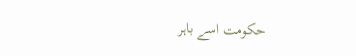حکومت اسے باہر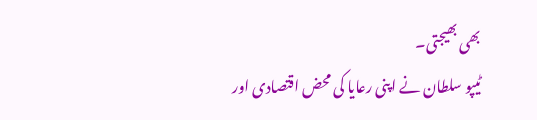بھی بھیجتی۔
ٹیپو سلطان نے اپنی رعایا کی محض اقتصادی اور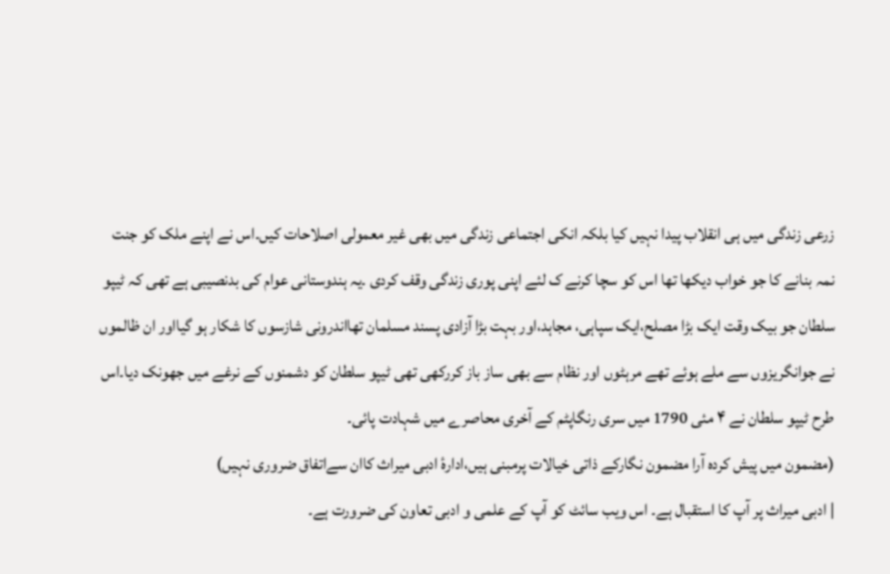زرعی زندگی میں ہی انقلاب پیدا نہیں کیا بلکہ انکی اجتماعی زندگی میں بھی غیر معمولی اصلاحات کیں۔اس نے اپنے ملک کو جنت نمہ بنانے کا جو خواب دیکھا تھا اس کو سچا کرنے ک لئے اپنی پوری زندگی وقف کردی ۔یہ ہندوستانی عوام کی بدنصیبی ہے تھی کہ ٹیپو سلطان جو بیک وقت ایک بڑا مصلح،ایک سپاہی، مجاہد،اور بہت بڑا آزادی پسند مسلمان تھااندرونی شازسوں کا شکار ہو گیااور ان ظالموں نے جوانگریزوں سے ملے ہوئے تھے مرہٹوں اور نظام سے بھی ساز باز کررکھی تھی ٹیپو سلطان کو دشمنوں کے نرغے میں جھونک دیا۔اس طرح ٹیپو سلطان نے ۴ مئی 1790 میں سری رنگاپٹم کے آخری محاصرے میں شہادت پائی۔
(مضمون میں پیش کردہ آرا مضمون نگارکے ذاتی خیالات پرمبنی ہیں،ادارۂ ادبی میراث کاان سےاتفاق ضروری نہیں)
| ادبی میراث پر آپ کا استقبال ہے۔ اس ویب سائٹ کو آپ کے علمی و ادبی تعاون کی ضرورت ہے۔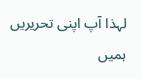لہذا آپ اپنی تحریریں ہمیں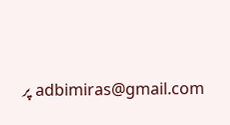adbimiras@gmail.com پر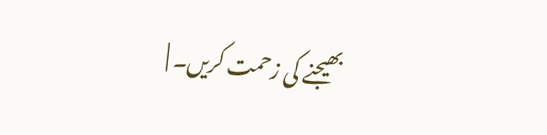بھیجنے کی زحمت کریں۔ |